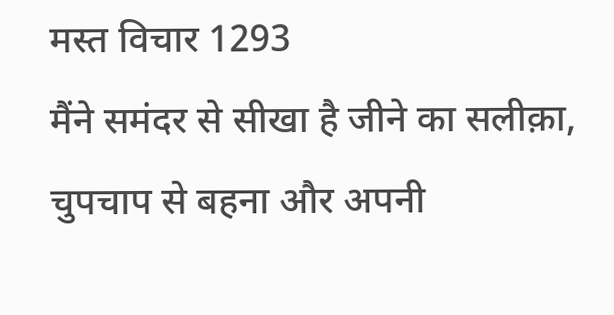मस्त विचार 1293
मैंने समंदर से सीखा है जीने का सलीक़ा,
चुपचाप से बहना और अपनी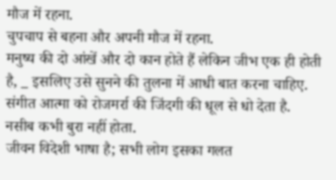मौज में रहना.
चुपचाप से बहना और अपनी मौज में रहना.
मनुष्य की दो आंखें और दो कान होते हैं लेकिन जीभ एक ही होती है, _ इसलिए उसे सुनने की तुलना में आधी बात करना चाहिए.
संगीत आत्मा को रोजमर्रा की जिंदगी की धूल से धो देता है.
नसीब कभी बुरा नहीं होता.
जीवन विदेशी भाषा है; सभी लोग इसका गलत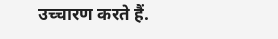उच्चारण करते हैं.